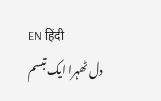EN हिंदी
دل ٹھہرا ایک تبسم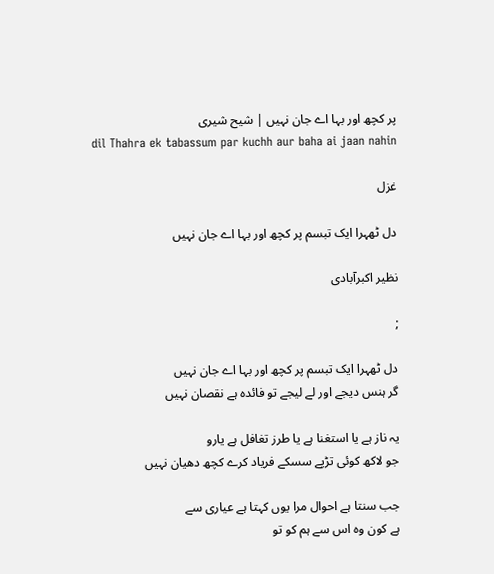پر کچھ اور بہا اے جان نہیں | شیح شیری
dil Thahra ek tabassum par kuchh aur baha ai jaan nahin

غزل

دل ٹھہرا ایک تبسم پر کچھ اور بہا اے جان نہیں

نظیر اکبرآبادی

;

دل ٹھہرا ایک تبسم پر کچھ اور بہا اے جان نہیں
گر ہنس دیجے اور لے لیجے تو فائدہ ہے نقصان نہیں

یہ ناز ہے یا استغنا ہے یا طرز تغافل ہے یارو
جو لاکھ کوئی تڑپے سسکے فریاد کرے کچھ دھیان نہیں

جب سنتا ہے احوال مرا یوں کہتا ہے عیاری سے
ہے کون وہ اس سے ہم کو تو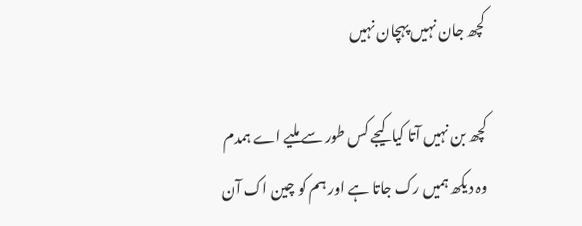کچھ جان نہیں پہچان نہیں

کچھ بن نہیں آتا کیا کیجے کس طور سے ملیے اے ہمدم
وہ دیکھ ہمیں رک جاتا ہے اور ہم کو چین اک آن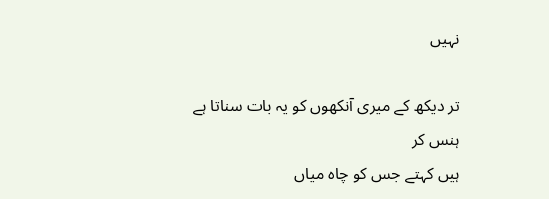نہیں

تر دیکھ کے میری آنکھوں کو یہ بات سناتا ہے ہنس کر
ہیں کہتے جس کو چاہ میاں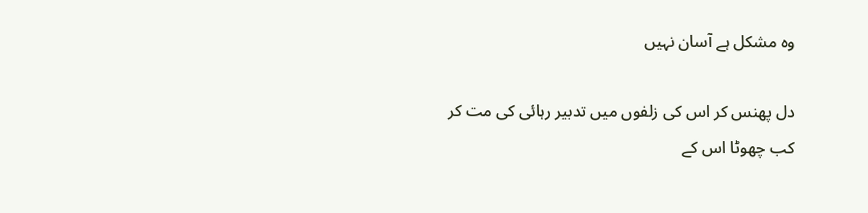وہ مشکل ہے آسان نہیں

دل پھنس کر اس کی زلفوں میں تدبیر رہائی کی مت کر
کب چھوٹا اس کے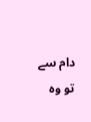دام سے تو وہ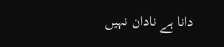دانا ہے نادان نہیں